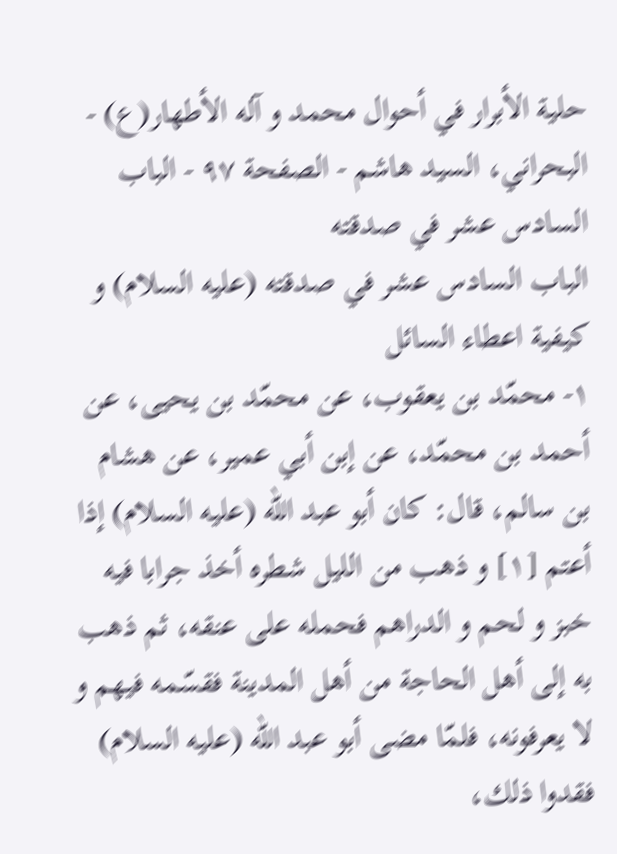حلية الأبرار في أحوال محمد و آله الأطهار(ع) - البحراني، السيد هاشم - الصفحة ٩٧ - الباب السادس عشر في صدقته
الباب السادس عشر في صدقته (عليه السلام) و كيفية اعطاء السائل
١- محمّد بن يعقوب، عن محمّد بن يحيى، عن أحمد بن محمّد، عن إبن أبي عمير، عن هشام بن سالم، قال: كان أبو عبد اللّه (عليه السلام) إذا أعتم [١] و ذهب من الليل شطره أخذ جرابا فيه خبز و لحم و الدراهم فحمله على عنقه، ثم ذهب به إلى أهل الحاجة من أهل المدينة فقسّمه فيهم و لا يعرفونه، فلمّا مضى أبو عبد اللّه (عليه السلام) فقدوا ذلك،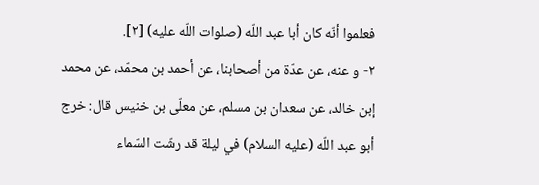فعلموا أنّه كان أبا عبد اللّه (صلوات اللّه عليه) [٢].
٢- و عنه، عن عدّة من أصحابنا، عن أحمد بن محمّد، عن محمد إبن خالد، عن سعدان بن مسلم، عن معلّى بن خنيس قال: خرج أبو عبد اللّه (عليه السلام) في ليلة قد رشّت السّماء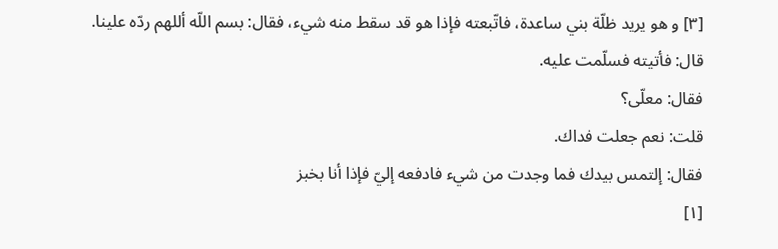[٣] و هو يريد ظلّة بني ساعدة، فاتّبعته فإذا هو قد سقط منه شيء، فقال: بسم اللّه أللهم ردّه علينا.
قال: فأتيته فسلّمت عليه.
فقال: معلّى؟
قلت: نعم جعلت فداك.
فقال: إلتمس بيدك فما وجدت من شيء فادفعه إليّ فإذا أنا بخبز
[١]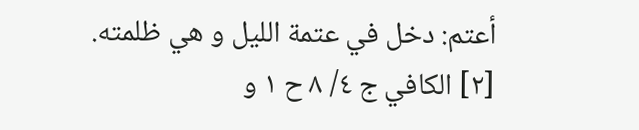أعتم: دخل في عتمة الليل و هي ظلمته.
[٢] الكافي ج ٤/ ٨ ح ١ و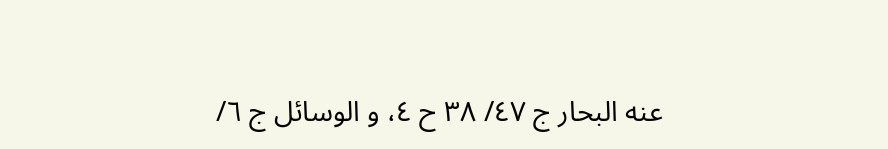عنه البحار ج ٤٧/ ٣٨ ح ٤، و الوسائل ج ٦/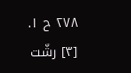٢٧٨ ح ١.
[٣] رشّت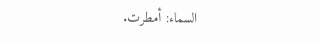السماء: أمطرت.